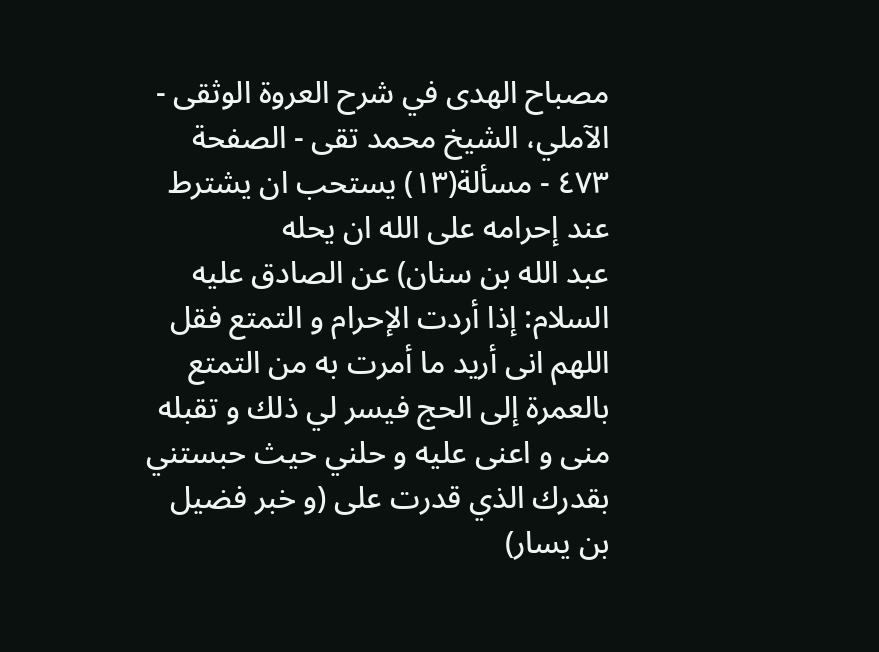مصباح الهدى في شرح العروة الوثقى - الآملي، الشيخ محمد تقى - الصفحة ٤٧٣ - مسألة(١٣) يستحب ان يشترط عند إحرامه على الله ان يحله
عبد الله بن سنان) عن الصادق عليه السلام: إذا أردت الإحرام و التمتع فقل اللهم انى أريد ما أمرت به من التمتع بالعمرة إلى الحج فيسر لي ذلك و تقبله منى و اعنى عليه و حلني حيث حبستني بقدرك الذي قدرت على (و خبر فضيل بن يسار)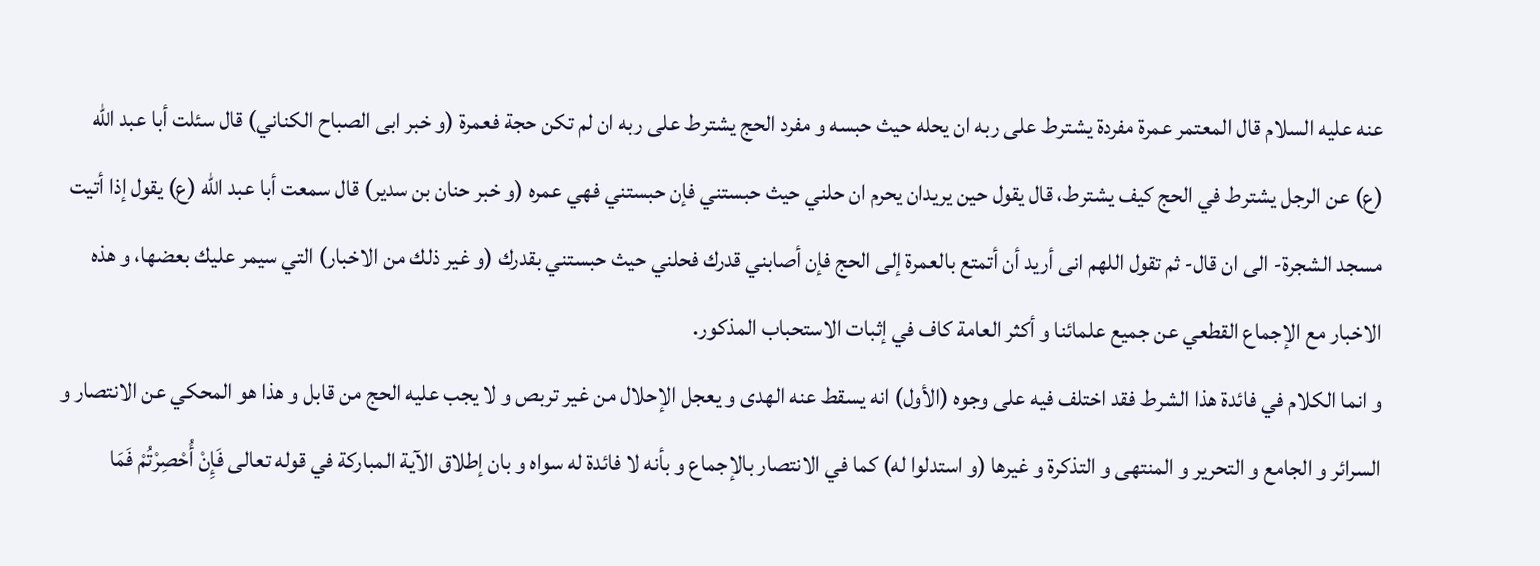عنه عليه السلام قال المعتمر عمرة مفردة يشترط على ربه ان يحله حيث حبسه و مفرد الحج يشترط على ربه ان لم تكن حجة فعمرة (و خبر ابى الصباح الكناني) قال سئلت أبا عبد الله (ع) عن الرجل يشترط في الحج كيف يشترط، قال يقول حين يريدان يحرم ان حلني حيث حبستني فإن حبستني فهي عمره (و خبر حنان بن سدير) قال سمعت أبا عبد الله (ع) يقول إذا أتيت مسجد الشجرة- الى ان قال- ثم تقول اللهم انى أريد أن أتمتع بالعمرة إلى الحج فإن أصابني قدرك فحلني حيث حبستني بقدرك (و غير ذلك من الاخبار) التي سيمر عليك بعضها، و هذه الاخبار مع الإجماع القطعي عن جميع علمائنا و أكثر العامة كاف في إثبات الاستحباب المذكور.
و انما الكلام في فائدة هذا الشرط فقد اختلف فيه على وجوه (الأول) انه يسقط عنه الهدى و يعجل الإحلال من غير تربص و لا يجب عليه الحج من قابل و هذا هو المحكي عن الانتصار و السرائر و الجامع و التحرير و المنتهى و التذكرة و غيرها (و استدلوا له) كما في الانتصار بالإجماع و بأنه لا فائدة له سواه و بان إطلاق الآية المباركة في قوله تعالى فَإِنْ أُحْصِرْتُمْ فَمَا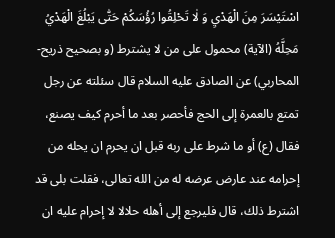اسْتَيْسَرَ مِنَ الْهَدْيِ وَ لٰا تَحْلِقُوا رُؤُسَكُمْ حَتّٰى يَبْلُغَ الْهَدْيُ مَحِلَّهُ (الآية) محمول على من لا يشترط (و بصحيح ذريح- المحاربي) عن الصادق عليه السلام قال سئلته عن رجل تمتع بالعمرة إلى الحج فأحصر بعد ما أحرم كيف يصنع، فقال (ع) أو ما شرط على ربه قبل ان يحرم ان يحله من إحرامه عند عارض عرضه له من الله تعالى، فقلت بلى قد اشترط ذلك، قال فليرجع إلى أهله حلالا لا إحرام عليه ان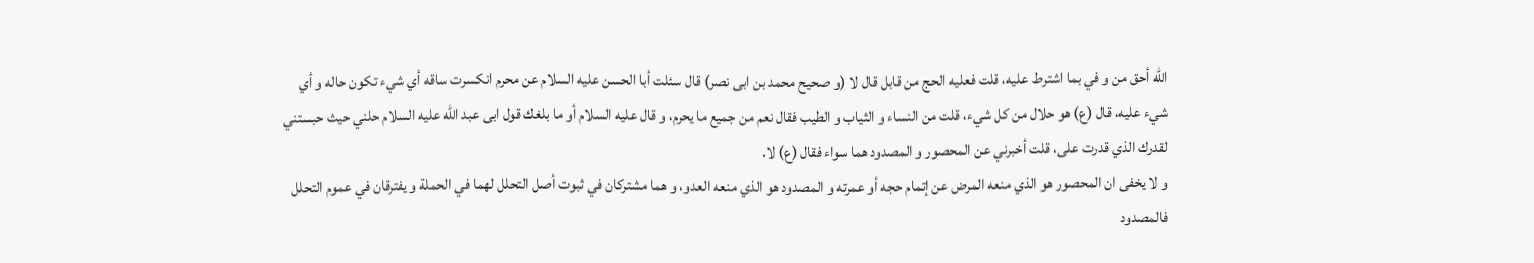الله أحق من و في بما اشترط عليه، قلت فعليه الحج من قابل قال لا (و صحيح محمد بن ابى نصر) قال سئلت أبا الحسن عليه السلام عن محرم انكسرت ساقه أي شيء تكون حاله و أي شيء عليه، قال (ع) هو حلال من كل شيء، قلت من النساء و الثياب و الطيب فقال نعم من جميع ما يحرم، و قال عليه السلام أو ما بلغك قول ابى عبد الله عليه السلام حلني حيث حبستني لقدرك الذي قدرت على، قلت أخبرني عن المحصور و المصدود هما سواء فقال (ع) لا.
و لا يخفى ان المحصور هو الذي منعه المرض عن إتمام حجه أو عمرته و المصدود هو الذي منعه العدو، و هما مشتركان في ثبوت أصل التحلل لهما في الحملة و يفترقان في عموم التحلل فالمصدود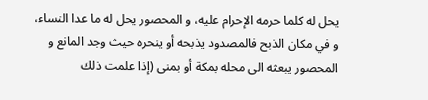يحل له كلما حرمه الإحرام عليه، و المحصور يحل له ما عدا النساء، و في مكان الذبح فالمصدود يذبحه أو ينحره حيث وجد المانع و المحصور يبعثه الى محله بمكة أو بمنى (إذا علمت ذلك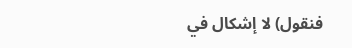فنقول) لا إشكال في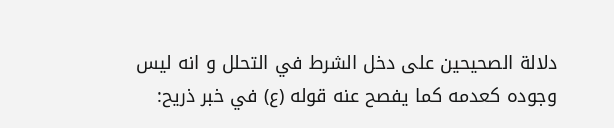دلالة الصحيحين على دخل الشرط في التحلل و انه ليس وجوده كعدمه كما يفصح عنه قوله (ع) في خبر ذريح: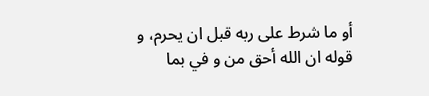أو ما شرط على ربه قبل ان يحرم، و قوله ان الله أحق من و في بما